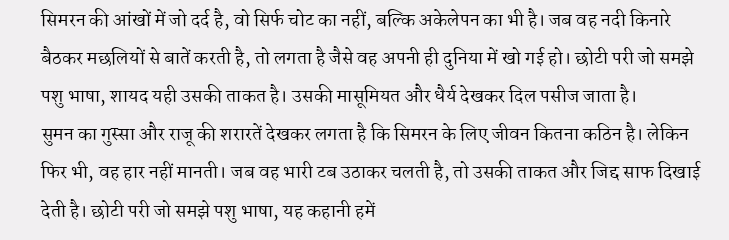सिमरन की आंखों में जो दर्द है, वो सिर्फ चोट का नहीं, बल्कि अकेलेपन का भी है। जब वह नदी किनारे बैठकर मछलियों से बातें करती है, तो लगता है जैसे वह अपनी ही दुनिया में खो गई हो। छोटी परी जो समझे पशु भाषा, शायद यही उसकी ताकत है। उसकी मासूमियत और धैर्य देखकर दिल पसीज जाता है।
सुमन का गुस्सा और राजू की शरारतें देखकर लगता है कि सिमरन के लिए जीवन कितना कठिन है। लेकिन फिर भी, वह हार नहीं मानती। जब वह भारी टब उठाकर चलती है, तो उसकी ताकत और जिद्द साफ दिखाई देती है। छोटी परी जो समझे पशु भाषा, यह कहानी हमें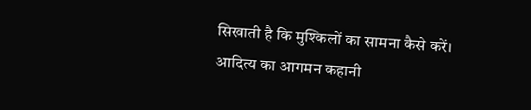सिखाती है कि मुश्किलों का सामना कैसे करें।
आदित्य का आगमन कहानी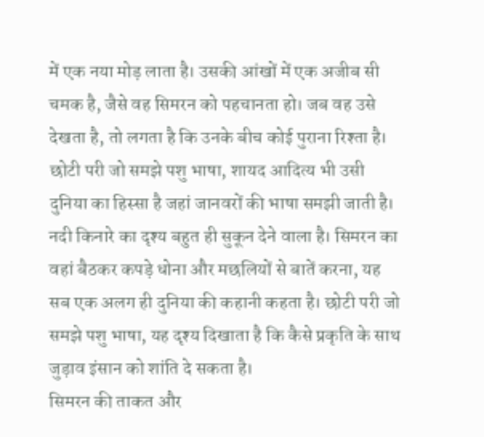में एक नया मोड़ लाता है। उसकी आंखों में एक अजीब सी चमक है, जैसे वह सिमरन को पहचानता हो। जब वह उसे देखता है, तो लगता है कि उनके बीच कोई पुराना रिश्ता है। छोटी परी जो समझे पशु भाषा, शायद आदित्य भी उसी दुनिया का हिस्सा है जहां जानवरों की भाषा समझी जाती है।
नदी किनारे का दृश्य बहुत ही सुकून देने वाला है। सिमरन का वहां बैठकर कपड़े धोना और मछलियों से बातें करना, यह सब एक अलग ही दुनिया की कहानी कहता है। छोटी परी जो समझे पशु भाषा, यह दृश्य दिखाता है कि कैसे प्रकृति के साथ जुड़ाव इंसान को शांति दे सकता है।
सिमरन की ताकत और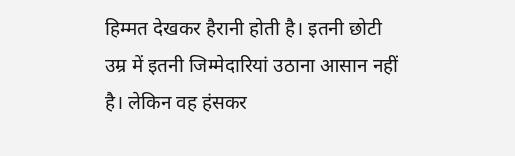हिम्मत देखकर हैरानी होती है। इतनी छोटी उम्र में इतनी जिम्मेदारियां उठाना आसान नहीं है। लेकिन वह हंसकर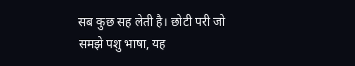सब कुछ सह लेती है। छोटी परी जो समझे पशु भाषा, यह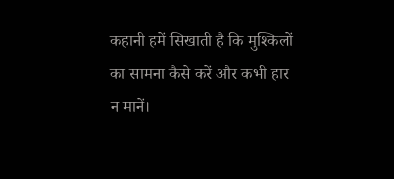कहानी हमें सिखाती है कि मुश्किलों का सामना कैसे करें और कभी हार न मानें।